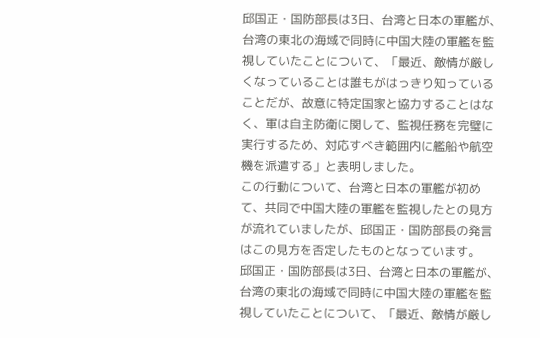邱国正・国防部長は3日、台湾と日本の軍艦が、台湾の東北の海域で同時に中国大陸の軍艦を監視していたことについて、「最近、敵情が厳しくなっていることは誰もがはっきり知っていることだが、故意に特定国家と協力することはなく、軍は自主防衛に関して、監視任務を完璧に実行するため、対応すべき範囲内に艦船や航空機を派遣する」と表明しました。
この行動について、台湾と日本の軍艦が初めて、共同で中国大陸の軍艦を監視したとの見方が流れていましたが、邱国正・国防部長の発言はこの見方を否定したものとなっています。
邱国正・国防部長は3日、台湾と日本の軍艦が、台湾の東北の海域で同時に中国大陸の軍艦を監視していたことについて、「最近、敵情が厳し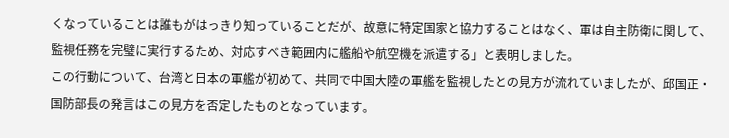くなっていることは誰もがはっきり知っていることだが、故意に特定国家と協力することはなく、軍は自主防衛に関して、監視任務を完璧に実行するため、対応すべき範囲内に艦船や航空機を派遣する」と表明しました。
この行動について、台湾と日本の軍艦が初めて、共同で中国大陸の軍艦を監視したとの見方が流れていましたが、邱国正・国防部長の発言はこの見方を否定したものとなっています。